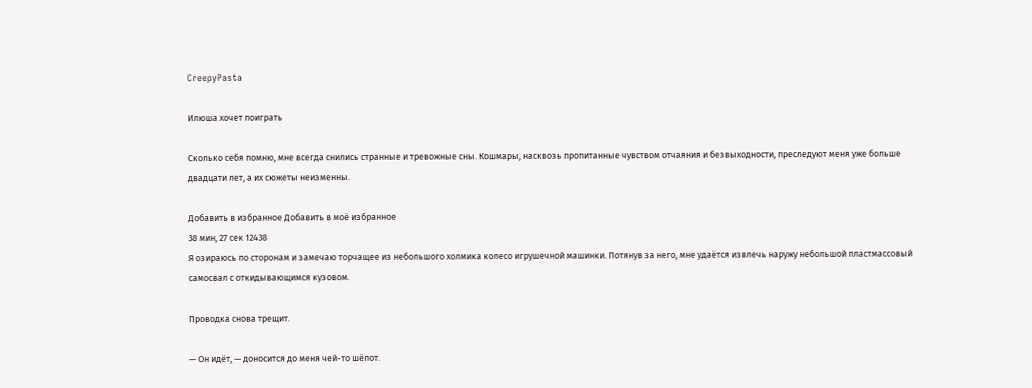CreepyPasta

Илюша хочет поиграть

Сколько себя помню, мне всегда снились странные и тревожные сны. Кошмары, насквозь пропитанные чувством отчаяния и безвыходности, преследуют меня уже больше двадцати лет, а их сюжеты неизменны.

Добавить в избранное Добавить в моё избранное
38 мин, 27 сек 12438
Я озираюсь по сторонам и замечаю торчащее из небольшого холмика колесо игрушечной машинки. Потянув за него, мне удаётся извлечь наружу небольшой пластмассовый самосвал с откидывающимся кузовом.

Проводка снова трещит.

— Он идёт, — доносится до меня чей-то шёпот.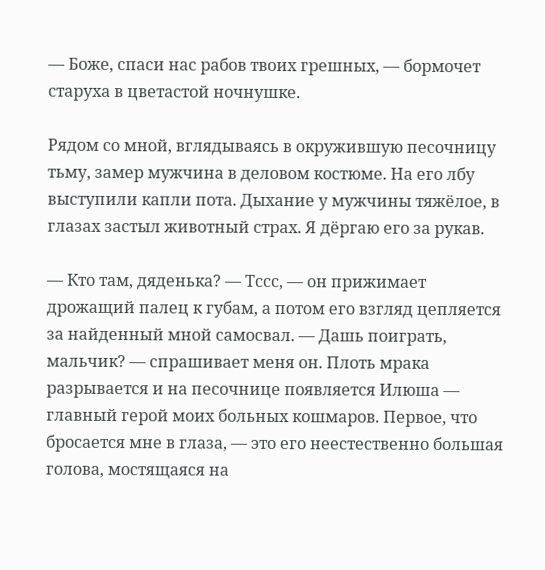— Боже, спаси нас рабов твоих грешных, — бормочет старуха в цветастой ночнушке.

Рядом со мной, вглядываясь в окружившую песочницу тьму, замер мужчина в деловом костюме. На его лбу выступили капли пота. Дыхание у мужчины тяжёлое, в глазах застыл животный страх. Я дёргаю его за рукав.

— Кто там, дяденька? — Тссс, — он прижимает дрожащий палец к губам, а потом его взгляд цепляется за найденный мной самосвал. — Дашь поиграть, мальчик? — спрашивает меня он. Плоть мрака разрывается и на песочнице появляется Илюша — главный герой моих больных кошмаров. Первое, что бросается мне в глаза, — это его неестественно большая голова, мостящаяся на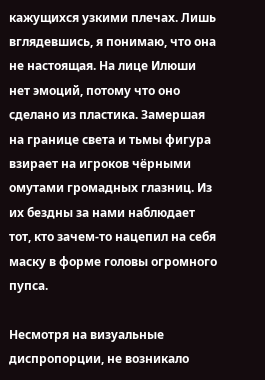кажущихся узкими плечах. Лишь вглядевшись, я понимаю, что она не настоящая. На лице Илюши нет эмоций, потому что оно сделано из пластика. Замершая на границе света и тьмы фигура взирает на игроков чёрными омутами громадных глазниц. Из их бездны за нами наблюдает тот, кто зачем-то нацепил на себя маску в форме головы огромного пупса.

Несмотря на визуальные диспропорции, не возникало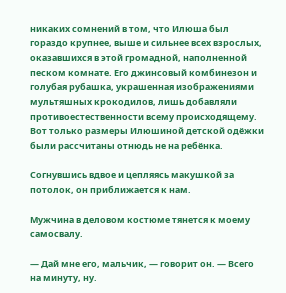никаких сомнений в том, что Илюша был гораздо крупнее, выше и сильнее всех взрослых, оказавшихся в этой громадной, наполненной песком комнате. Его джинсовый комбинезон и голубая рубашка, украшенная изображениями мультяшных крокодилов, лишь добавляли противоестественности всему происходящему. Вот только размеры Илюшиной детской одёжки были рассчитаны отнюдь не на ребёнка.

Согнувшись вдвое и цепляясь макушкой за потолок, он приближается к нам.

Мужчина в деловом костюме тянется к моему самосвалу.

— Дай мне его, мальчик, — говорит он. — Всего на минуту, ну.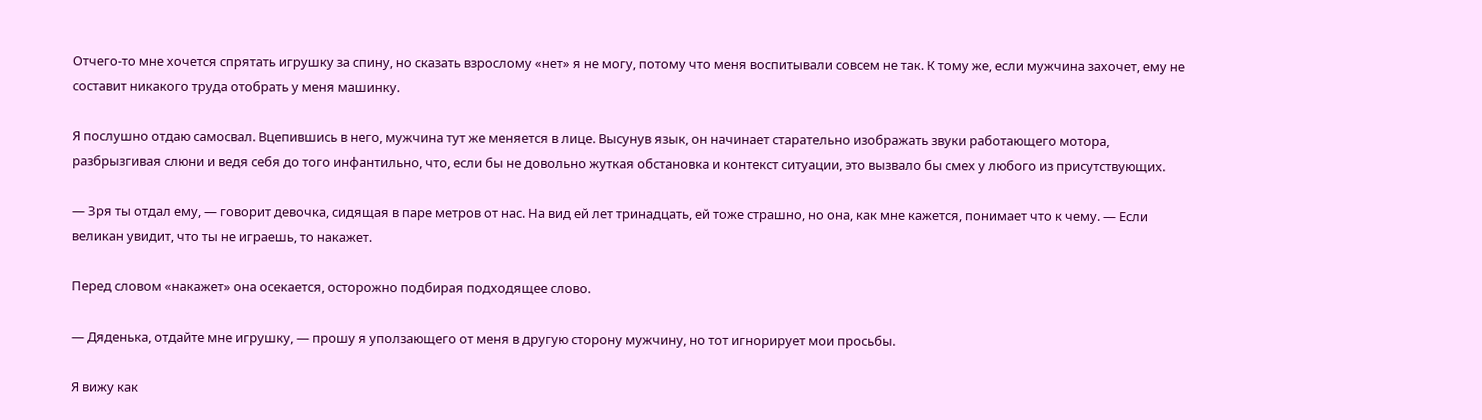Отчего-то мне хочется спрятать игрушку за спину, но сказать взрослому «нет» я не могу, потому что меня воспитывали совсем не так. К тому же, если мужчина захочет, ему не составит никакого труда отобрать у меня машинку.

Я послушно отдаю самосвал. Вцепившись в него, мужчина тут же меняется в лице. Высунув язык, он начинает старательно изображать звуки работающего мотора, разбрызгивая слюни и ведя себя до того инфантильно, что, если бы не довольно жуткая обстановка и контекст ситуации, это вызвало бы смех у любого из присутствующих.

— Зря ты отдал ему, — говорит девочка, сидящая в паре метров от нас. На вид ей лет тринадцать, ей тоже страшно, но она, как мне кажется, понимает что к чему. — Если великан увидит, что ты не играешь, то накажет.

Перед словом «накажет» она осекается, осторожно подбирая подходящее слово.

— Дяденька, отдайте мне игрушку, — прошу я уползающего от меня в другую сторону мужчину, но тот игнорирует мои просьбы.

Я вижу как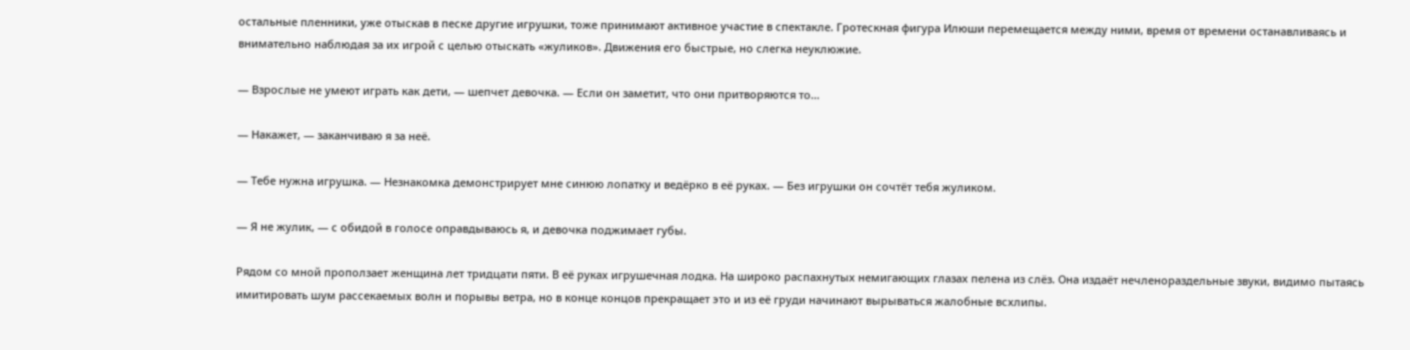остальные пленники, уже отыскав в песке другие игрушки, тоже принимают активное участие в спектакле. Гротескная фигура Илюши перемещается между ними, время от времени останавливаясь и внимательно наблюдая за их игрой с целью отыскать «жуликов». Движения его быстрые, но слегка неуклюжие.

— Взрослые не умеют играть как дети, — шепчет девочка. — Если он заметит, что они притворяются то…

— Накажет, — заканчиваю я за неё.

— Тебе нужна игрушка. — Незнакомка демонстрирует мне синюю лопатку и ведёрко в её руках. — Без игрушки он сочтёт тебя жуликом.

— Я не жулик, — с обидой в голосе оправдываюсь я, и девочка поджимает губы.

Рядом со мной проползает женщина лет тридцати пяти. В её руках игрушечная лодка. На широко распахнутых немигающих глазах пелена из слёз. Она издаёт нечленораздельные звуки, видимо пытаясь имитировать шум рассекаемых волн и порывы ветра, но в конце концов прекращает это и из её груди начинают вырываться жалобные всхлипы.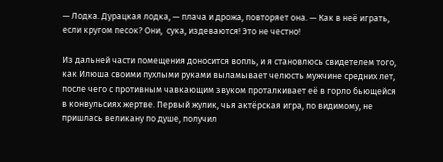— Лодка. Дурацкая лодка, — плача и дрожа, повторяет она. — Как в неё играть, если кругом песок? Они,  сука, издеваются! Это не честно!

Из дальней части помещения доносится вопль, и я становлюсь свидетелем того, как Илюша своими пухлыми руками выламывает челюсть мужчине средних лет, после чего с противным чавкающим звуком проталкивает её в горло бьющейся в конвульсиях жертве. Первый жулик, чья актёрская игра, по видимому, не пришлась великану по душе, получил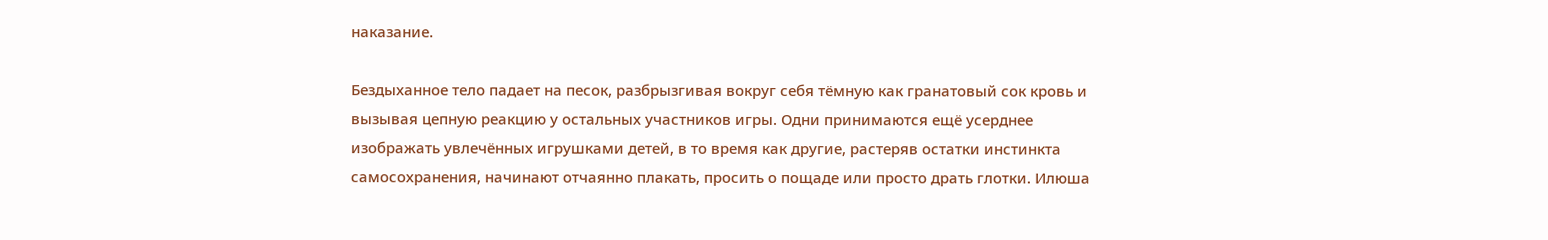наказание.

Бездыханное тело падает на песок, разбрызгивая вокруг себя тёмную как гранатовый сок кровь и вызывая цепную реакцию у остальных участников игры. Одни принимаются ещё усерднее изображать увлечённых игрушками детей, в то время как другие, растеряв остатки инстинкта самосохранения, начинают отчаянно плакать, просить о пощаде или просто драть глотки. Илюша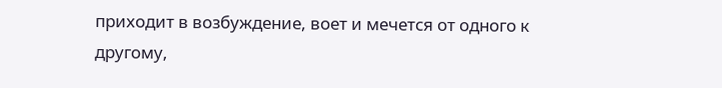приходит в возбуждение, воет и мечется от одного к другому,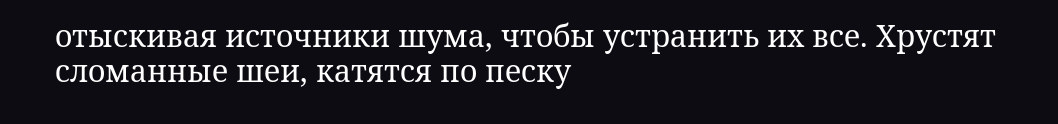отыскивая источники шума, чтобы устранить их все. Хрустят сломанные шеи, катятся по песку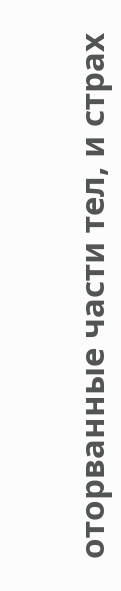оторванные части тел, и страх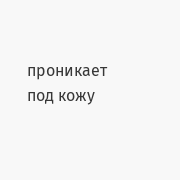проникает под кожу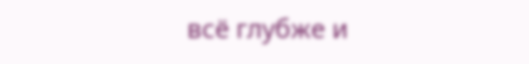всё глубже и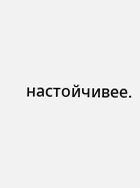настойчивее.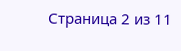Страница 2 из 11